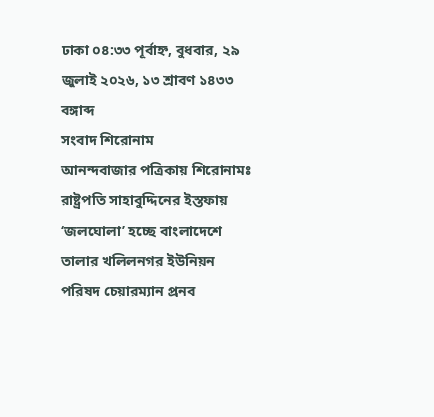ঢাকা ০৪:৩৩ পূর্বাহ্ন, বুধবার, ২৯ জুলাই ২০২৬, ১৩ শ্রাবণ ১৪৩৩ বঙ্গাব্দ
সংবাদ শিরোনাম
আনন্দবাজার পত্রিকায় শিরোনামঃ রাষ্ট্রপতি সাহাবুদ্দিনের ইস্তফায় ‘জলঘোলা’ হচ্ছে বাংলাদেশে তালার খলিলনগর ইউনিয়ন পরিষদ চেয়ারম্যান প্রনব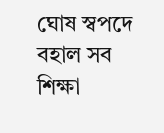ঘোষ স্বপদে বহাল সব শিক্ষা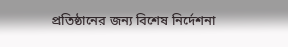প্রতিষ্ঠানের জন্য বিশেষ নির্দেশনা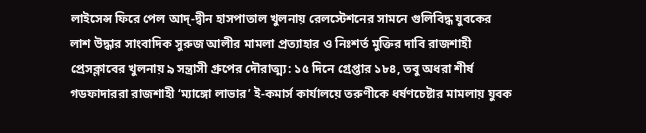লাইসেন্স ফিরে পেল আদ্‌-দ্বীন হাসপাতাল খুলনায় রেলস্টেশনের সামনে গুলিবিদ্ধ যুবকের লাশ উদ্ধার সাংবাদিক সুরুজ আলীর মামলা প্রত্যাহার ও নিঃশর্ত মুক্তির দাবি রাজশাহী প্রেসক্লাবের খুলনায় ৯ সন্ত্রাসী গ্রুপের দৌরাত্ম্য: ১৫ দিনে গ্রেপ্তার ১৮৪, তবু অধরা শীর্ষ গডফাদাররা রাজশাহী ‘ম্যাঙ্গো লাভার’ ই-কমার্স কার্যালয়ে তরুণীকে ধর্ষণচেষ্টার মামলায় যুবক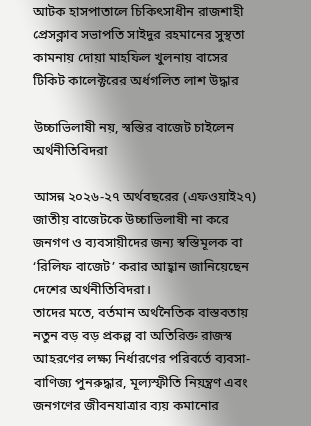আটক হাসপাতালে চিকিৎসাধীন রাজশাহী প্রেসক্লাব সভাপতি সাইদুর রহমানের সুস্থতা কামনায় দোয়া মাহফিল খুলনায় বাসের টিকিট কালেক্টরের অর্ধগলিত লাশ উদ্ধার

উচ্চাভিলাষী নয়, স্বস্তির বাজেট চাইলেন অর্থনীতিবিদরা

আসন্ন ২০২৬-২৭ অর্থবছরের (এফওয়াই২৭) জাতীয় বাজেটকে উচ্চাভিলাষী না করে জনগণ ও ব্যবসায়ীদের জন্য স্বস্তিমূলক বা ‘রিলিফ বাজেট’ করার আহ্বান জানিয়েছেন দেশের অর্থনীতিবিদরা।
তাদের মতে, বর্তমান অর্থনৈতিক বাস্তবতায় নতুন বড় বড় প্রকল্প বা অতিরিক্ত রাজস্ব আহরণের লক্ষ্য নির্ধারণের পরিবর্তে ব্যবসা-বাণিজ্য পুনরুদ্ধার, মূল্যস্ফীতি নিয়ন্ত্রণ এবং জনগণের জীবনযাত্রার ব্যয় কমানোর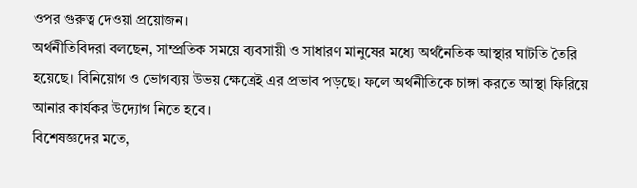ওপর গুরুত্ব দেওয়া প্রয়োজন।
অর্থনীতিবিদরা বলছেন, সাম্প্রতিক সময়ে ব্যবসায়ী ও সাধারণ মানুষের মধ্যে অর্থনৈতিক আস্থার ঘাটতি তৈরি হয়েছে। বিনিয়োগ ও ভোগব্যয় উভয় ক্ষেত্রেই এর প্রভাব পড়ছে। ফলে অর্থনীতিকে চাঙ্গা করতে আস্থা ফিরিয়ে আনার কার্যকর উদ্যোগ নিতে হবে।
বিশেষজ্ঞদের মতে,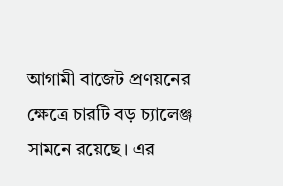আগামী বাজেট প্রণয়নের ক্ষেত্রে চারটি বড় চ্যালেঞ্জ সামনে রয়েছে। এর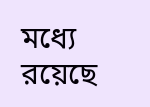মধ্যে রয়েছে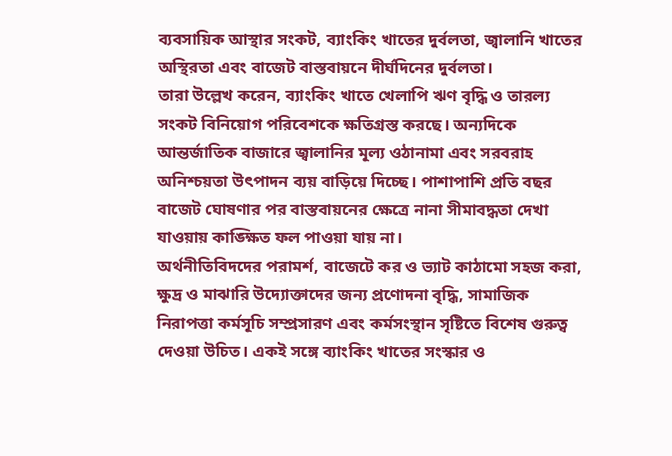ব্যবসায়িক আস্থার সংকট, ব্যাংকিং খাতের দুর্বলতা, জ্বালানি খাতের অস্থিরতা এবং বাজেট বাস্তবায়নে দীর্ঘদিনের দুর্বলতা।
তারা উল্লেখ করেন, ব্যাংকিং খাতে খেলাপি ঋণ বৃদ্ধি ও তারল্য সংকট বিনিয়োগ পরিবেশকে ক্ষতিগ্রস্ত করছে। অন্যদিকে আন্তর্জাতিক বাজারে জ্বালানির মূল্য ওঠানামা এবং সরবরাহ অনিশ্চয়তা উৎপাদন ব্যয় বাড়িয়ে দিচ্ছে। পাশাপাশি প্রতি বছর বাজেট ঘোষণার পর বাস্তবায়নের ক্ষেত্রে নানা সীমাবদ্ধতা দেখা যাওয়ায় কাঙ্ক্ষিত ফল পাওয়া যায় না।
অর্থনীতিবিদদের পরামর্শ, বাজেটে কর ও ভ্যাট কাঠামো সহজ করা, ক্ষুদ্র ও মাঝারি উদ্যোক্তাদের জন্য প্রণোদনা বৃদ্ধি, সামাজিক নিরাপত্তা কর্মসূচি সম্প্রসারণ এবং কর্মসংস্থান সৃষ্টিতে বিশেষ গুরুত্ব দেওয়া উচিত। একই সঙ্গে ব্যাংকিং খাতের সংস্কার ও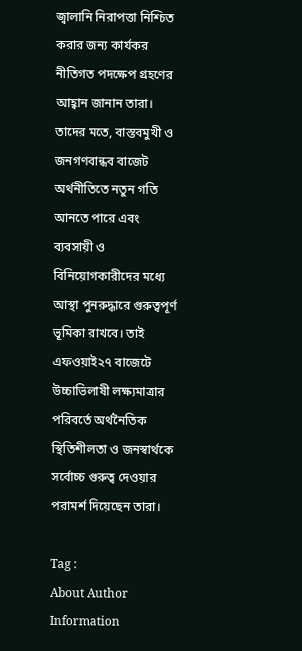জ্বালানি নিরাপত্তা নিশ্চিত করার জন্য কার্যকর নীতিগত পদক্ষেপ গ্রহণের আহ্বান জানান তারা।
তাদের মতে, বাস্তবমুখী ও জনগণবান্ধব বাজেট অর্থনীতিতে নতুন গতি আনতে পারে এবং ব্যবসায়ী ও বিনিয়োগকারীদের মধ্যে আস্থা পুনরুদ্ধারে গুরুত্বপূর্ণ ভূমিকা রাখবে। তাই এফওয়াই২৭ বাজেটে উচ্চাভিলাষী লক্ষ্যমাত্রার পরিবর্তে অর্থনৈতিক স্থিতিশীলতা ও জনস্বার্থকে সর্বোচ্চ গুরুত্ব দেওয়ার পরামর্শ দিয়েছেন তারা।

Tag :
About Author Information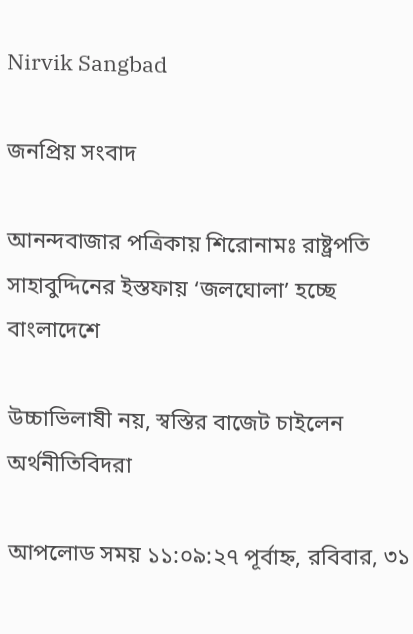Nirvik Sangbad

জনপ্রিয় সংবাদ

আনন্দবাজার পত্রিকায় শিরোনামঃ রাষ্ট্রপতি সাহাবুদ্দিনের ইস্তফায় ‘জলঘোলা’ হচ্ছে বাংলাদেশে

উচ্চাভিলাষী নয়, স্বস্তির বাজেট চাইলেন অর্থনীতিবিদরা

আপলোড সময় ১১:০৯:২৭ পূর্বাহ্ন, রবিবার, ৩১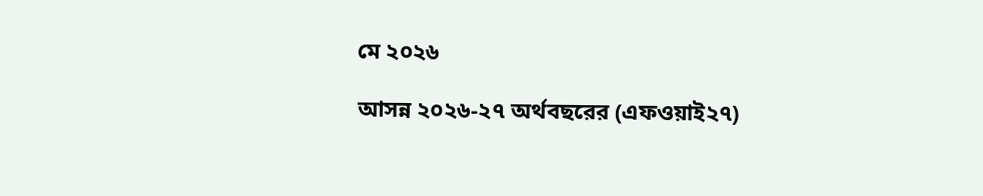মে ২০২৬

আসন্ন ২০২৬-২৭ অর্থবছরের (এফওয়াই২৭)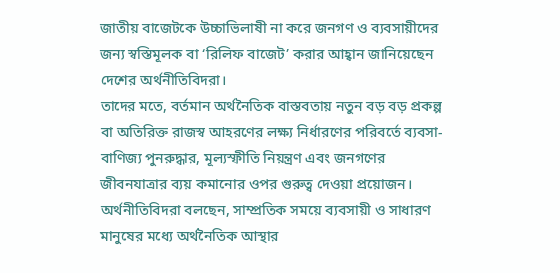জাতীয় বাজেটকে উচ্চাভিলাষী না করে জনগণ ও ব্যবসায়ীদের জন্য স্বস্তিমূলক বা ‘রিলিফ বাজেট’ করার আহ্বান জানিয়েছেন দেশের অর্থনীতিবিদরা।
তাদের মতে, বর্তমান অর্থনৈতিক বাস্তবতায় নতুন বড় বড় প্রকল্প বা অতিরিক্ত রাজস্ব আহরণের লক্ষ্য নির্ধারণের পরিবর্তে ব্যবসা-বাণিজ্য পুনরুদ্ধার, মূল্যস্ফীতি নিয়ন্ত্রণ এবং জনগণের জীবনযাত্রার ব্যয় কমানোর ওপর গুরুত্ব দেওয়া প্রয়োজন।
অর্থনীতিবিদরা বলছেন, সাম্প্রতিক সময়ে ব্যবসায়ী ও সাধারণ মানুষের মধ্যে অর্থনৈতিক আস্থার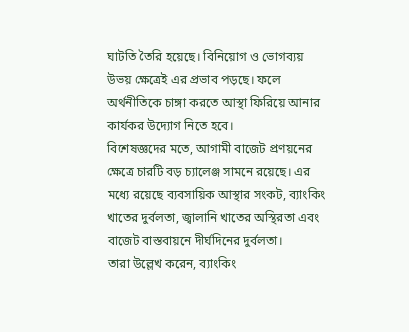ঘাটতি তৈরি হয়েছে। বিনিয়োগ ও ভোগব্যয় উভয় ক্ষেত্রেই এর প্রভাব পড়ছে। ফলে অর্থনীতিকে চাঙ্গা করতে আস্থা ফিরিয়ে আনার কার্যকর উদ্যোগ নিতে হবে।
বিশেষজ্ঞদের মতে, আগামী বাজেট প্রণয়নের ক্ষেত্রে চারটি বড় চ্যালেঞ্জ সামনে রয়েছে। এর মধ্যে রয়েছে ব্যবসায়িক আস্থার সংকট, ব্যাংকিং খাতের দুর্বলতা, জ্বালানি খাতের অস্থিরতা এবং বাজেট বাস্তবায়নে দীর্ঘদিনের দুর্বলতা।
তারা উল্লেখ করেন, ব্যাংকিং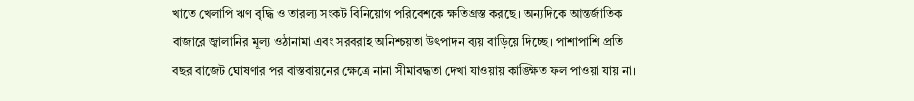খাতে খেলাপি ঋণ বৃদ্ধি ও তারল্য সংকট বিনিয়োগ পরিবেশকে ক্ষতিগ্রস্ত করছে। অন্যদিকে আন্তর্জাতিক বাজারে জ্বালানির মূল্য ওঠানামা এবং সরবরাহ অনিশ্চয়তা উৎপাদন ব্যয় বাড়িয়ে দিচ্ছে। পাশাপাশি প্রতি বছর বাজেট ঘোষণার পর বাস্তবায়নের ক্ষেত্রে নানা সীমাবদ্ধতা দেখা যাওয়ায় কাঙ্ক্ষিত ফল পাওয়া যায় না।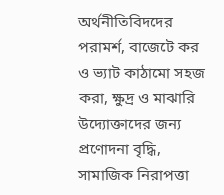অর্থনীতিবিদদের পরামর্শ, বাজেটে কর ও ভ্যাট কাঠামো সহজ করা, ক্ষুদ্র ও মাঝারি উদ্যোক্তাদের জন্য প্রণোদনা বৃদ্ধি, সামাজিক নিরাপত্তা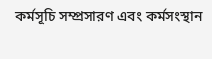কর্মসূচি সম্প্রসারণ এবং কর্মসংস্থান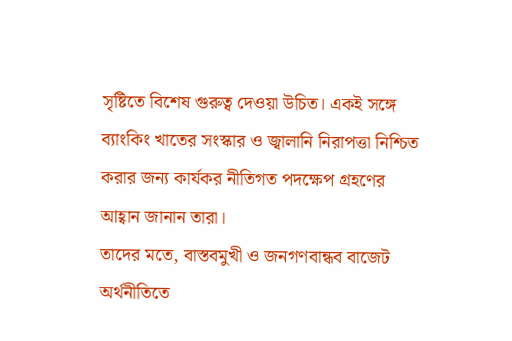সৃষ্টিতে বিশেষ গুরুত্ব দেওয়া উচিত। একই সঙ্গে ব্যাংকিং খাতের সংস্কার ও জ্বালানি নিরাপত্তা নিশ্চিত করার জন্য কার্যকর নীতিগত পদক্ষেপ গ্রহণের আহ্বান জানান তারা।
তাদের মতে, বাস্তবমুখী ও জনগণবান্ধব বাজেট অর্থনীতিতে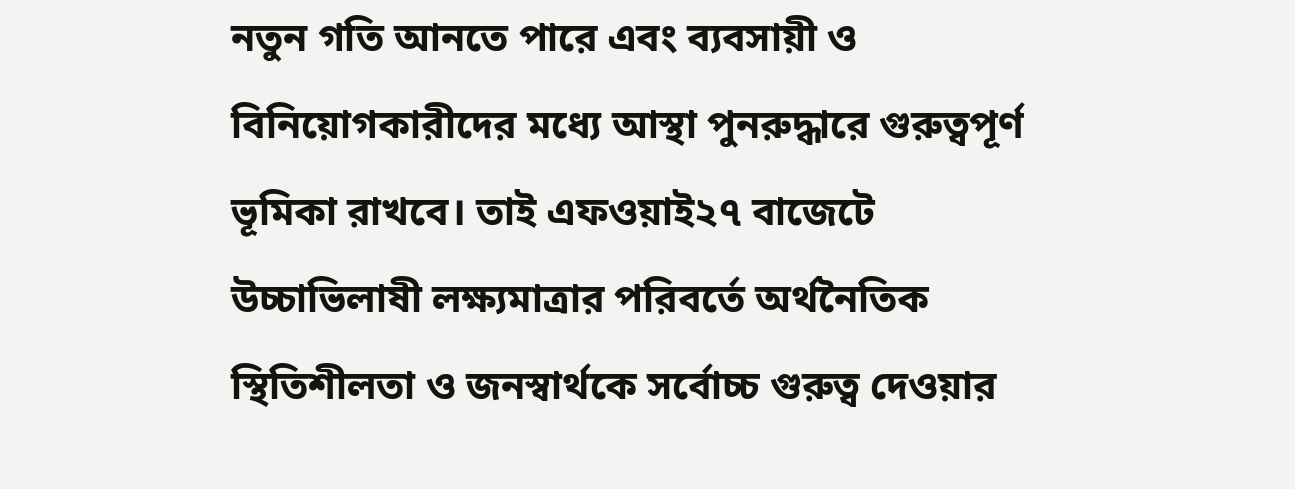নতুন গতি আনতে পারে এবং ব্যবসায়ী ও বিনিয়োগকারীদের মধ্যে আস্থা পুনরুদ্ধারে গুরুত্বপূর্ণ ভূমিকা রাখবে। তাই এফওয়াই২৭ বাজেটে উচ্চাভিলাষী লক্ষ্যমাত্রার পরিবর্তে অর্থনৈতিক স্থিতিশীলতা ও জনস্বার্থকে সর্বোচ্চ গুরুত্ব দেওয়ার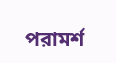পরামর্শ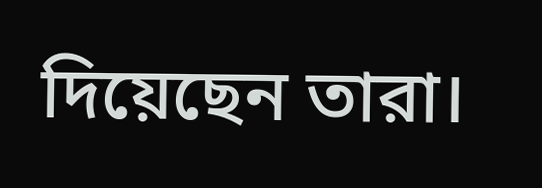দিয়েছেন তারা।